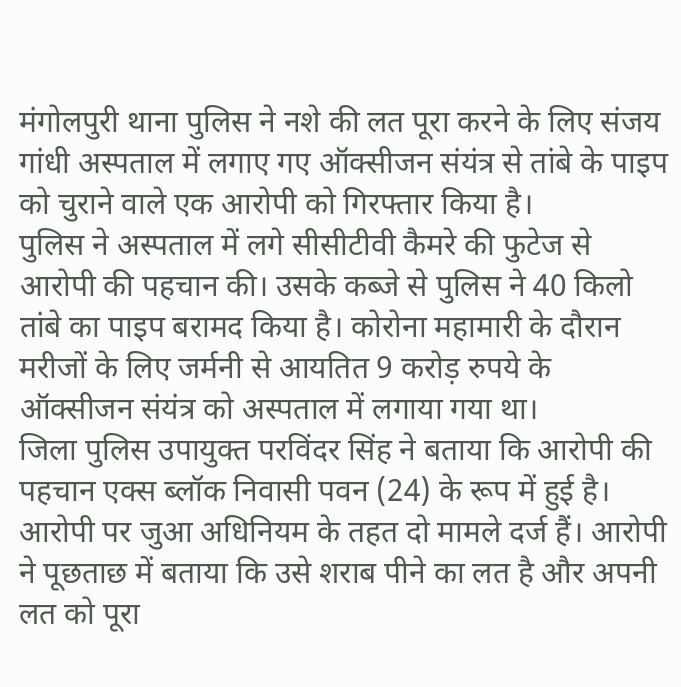मंगोलपुरी थाना पुलिस ने नशे की लत पूरा करने के लिए संजय गांधी अस्पताल में लगाए गए ऑक्सीजन संयंत्र से तांबे के पाइप को चुराने वाले एक आरोपी को गिरफ्तार किया है।
पुलिस ने अस्पताल में लगे सीसीटीवी कैमरे की फुटेज से आरोपी की पहचान की। उसके कब्जे से पुलिस ने 40 किलो तांबे का पाइप बरामद किया है। कोरोना महामारी के दौरान मरीजों के लिए जर्मनी से आयतित 9 करोड़ रुपये के ऑक्सीजन संयंत्र को अस्पताल में लगाया गया था।
जिला पुलिस उपायुक्त परविंदर सिंह ने बताया कि आरोपी की पहचान एक्स ब्लॉक निवासी पवन (24) के रूप में हुई है। आरोपी पर जुआ अधिनियम के तहत दो मामले दर्ज हैं। आरोपी ने पूछताछ में बताया कि उसे शराब पीने का लत है और अपनी लत को पूरा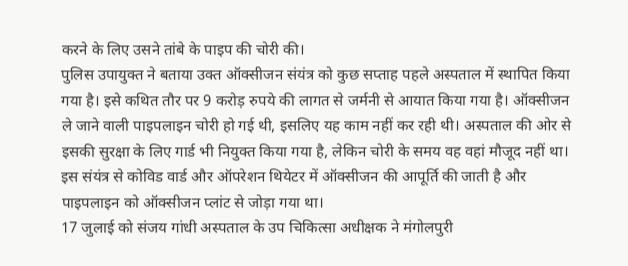करने के लिए उसने तांबे के पाइप की चोरी की।
पुलिस उपायुक्त ने बताया उक्त ऑक्सीजन संयंत्र को कुछ सप्ताह पहले अस्पताल में स्थापित किया गया है। इसे कथित तौर पर 9 करोड़ रुपये की लागत से जर्मनी से आयात किया गया है। ऑक्सीजन ले जाने वाली पाइपलाइन चोरी हो गई थी, इसलिए यह काम नहीं कर रही थी। अस्पताल की ओर से इसकी सुरक्षा के लिए गार्ड भी नियुक्त किया गया है, लेकिन चोरी के समय वह वहां मौजूद नहीं था। इस संयंत्र से कोविड वार्ड और ऑपरेशन थियेटर में ऑक्सीजन की आपूर्ति की जाती है और पाइपलाइन को ऑक्सीजन प्लांट से जोड़ा गया था।
17 जुलाई को संजय गांधी अस्पताल के उप चिकित्सा अधीक्षक ने मंगोलपुरी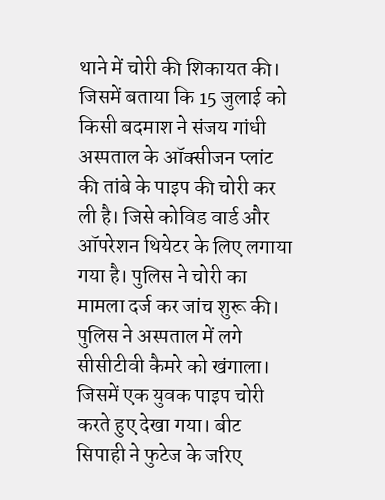थाने में चोरी की शिकायत की। जिसमें बताया कि 15 जुलाई को किसी बदमाश ने संजय गांधी अस्पताल के ऑक्सीजन प्लांट की तांबे के पाइप की चोरी कर ली है। जिसे कोविड वार्ड और ऑपरेशन थियेटर के लिए लगाया गया है। पुलिस ने चोरी का मामला दर्ज कर जांच शुरू की।
पुलिस ने अस्पताल में लगे सीसीटीवी कैमरे को खंगाला। जिसमें एक युवक पाइप चोरी करते हुए देखा गया। बीट सिपाही ने फुटेज के जरिए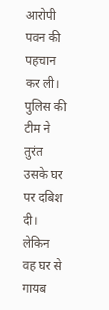आरोपी पवन की पहचान कर ली। पुलिस की टीम ने तुरंत उसके घर पर दबिश दी। लेकिन वह घर से गायब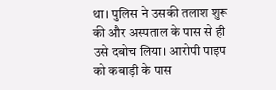था। पुलिस ने उसकी तलाश शुरू की और अस्पताल के पास से ही उसे दबोच लिया। आरोपी पाइप को कबाड़ी के पास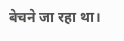बेचने जा रहा था।